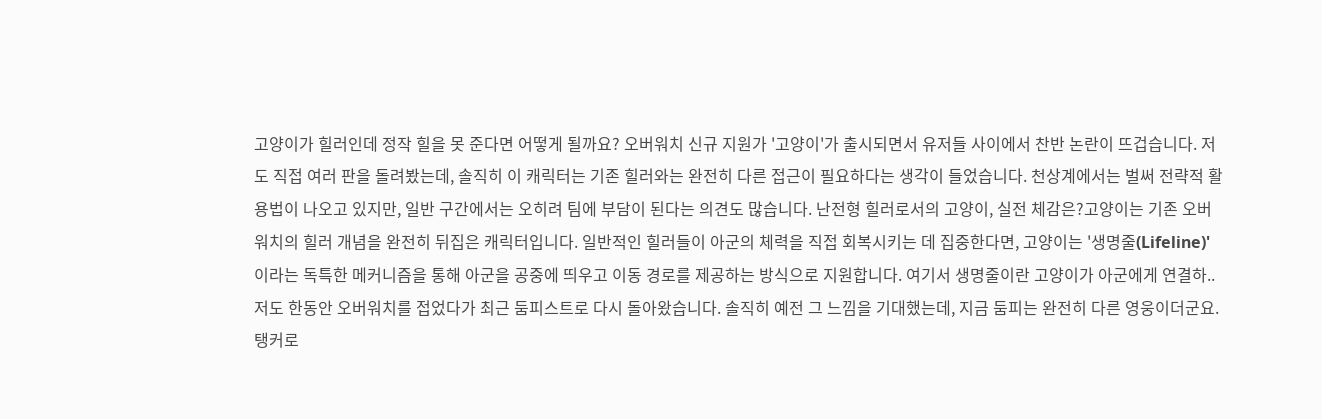고양이가 힐러인데 정작 힐을 못 준다면 어떻게 될까요? 오버워치 신규 지원가 '고양이'가 출시되면서 유저들 사이에서 찬반 논란이 뜨겁습니다. 저도 직접 여러 판을 돌려봤는데, 솔직히 이 캐릭터는 기존 힐러와는 완전히 다른 접근이 필요하다는 생각이 들었습니다. 천상계에서는 벌써 전략적 활용법이 나오고 있지만, 일반 구간에서는 오히려 팀에 부담이 된다는 의견도 많습니다. 난전형 힐러로서의 고양이, 실전 체감은?고양이는 기존 오버워치의 힐러 개념을 완전히 뒤집은 캐릭터입니다. 일반적인 힐러들이 아군의 체력을 직접 회복시키는 데 집중한다면, 고양이는 '생명줄(Lifeline)'이라는 독특한 메커니즘을 통해 아군을 공중에 띄우고 이동 경로를 제공하는 방식으로 지원합니다. 여기서 생명줄이란 고양이가 아군에게 연결하..
저도 한동안 오버워치를 접었다가 최근 둠피스트로 다시 돌아왔습니다. 솔직히 예전 그 느낌을 기대했는데, 지금 둠피는 완전히 다른 영웅이더군요. 탱커로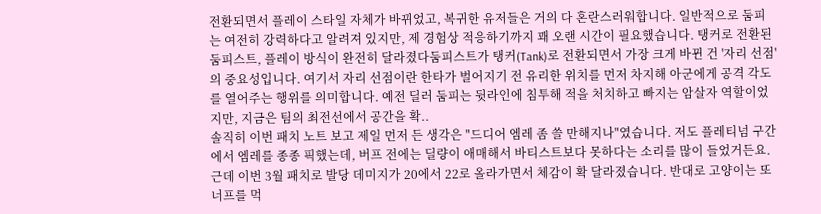전환되면서 플레이 스타일 자체가 바뀌었고, 복귀한 유저들은 거의 다 혼란스러워합니다. 일반적으로 둠피는 여전히 강력하다고 알려져 있지만, 제 경험상 적응하기까지 꽤 오랜 시간이 필요했습니다. 탱커로 전환된 둠피스트, 플레이 방식이 완전히 달라졌다둠피스트가 탱커(Tank)로 전환되면서 가장 크게 바뀐 건 '자리 선점'의 중요성입니다. 여기서 자리 선점이란 한타가 벌어지기 전 유리한 위치를 먼저 차지해 아군에게 공격 각도를 열어주는 행위를 의미합니다. 예전 딜러 둠피는 뒷라인에 침투해 적을 처치하고 빠지는 암살자 역할이었지만, 지금은 팀의 최전선에서 공간을 확..
솔직히 이번 패치 노트 보고 제일 먼저 든 생각은 "드디어 엠레 좀 쓸 만해지나"였습니다. 저도 플레티넘 구간에서 엠레를 종종 픽했는데, 버프 전에는 딜량이 애매해서 바티스트보다 못하다는 소리를 많이 들었거든요. 근데 이번 3월 패치로 발당 데미지가 20에서 22로 올라가면서 체감이 확 달라졌습니다. 반대로 고양이는 또 너프를 먹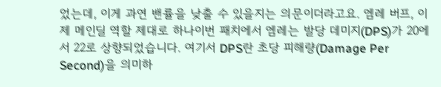었는데, 이게 과연 밴률을 낮출 수 있을지는 의문이더라고요. 엠레 버프, 이제 메인딜 역할 제대로 하나이번 패치에서 엠레는 발당 데미지(DPS)가 20에서 22로 상향되었습니다. 여기서 DPS란 초당 피해량(Damage Per Second)을 의미하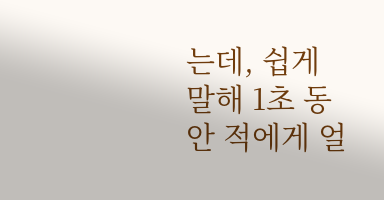는데, 쉽게 말해 1초 동안 적에게 얼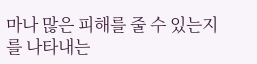마나 많은 피해를 줄 수 있는지를 나타내는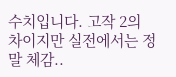수치입니다. 고작 2의 차이지만 실전에서는 정말 체감..